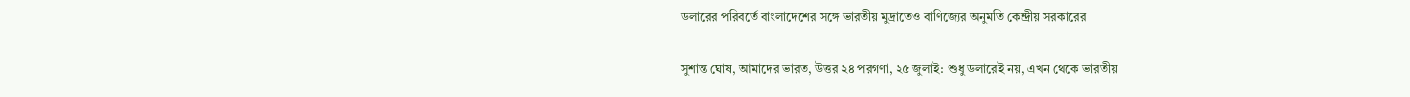ডলারের পরিবর্তে বাংলাদেশের সঙ্গে ভারতীয় মুদ্রাতেও বাণিজ্যের অনুমতি কেন্দ্রীয় সরকারের

সুশান্ত ঘোষ, আমাদের ভারত, উত্তর ২৪ পরগণা, ২৫ জুলাই: শুধু ডলারেই নয়, এখন থেকে ভারতীয়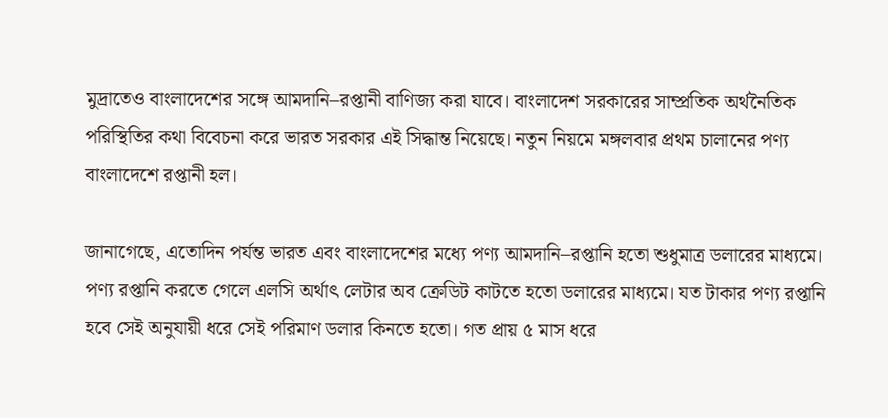মুদ্রাতেও বাংলাদেশের সঙ্গে আমদানি–রপ্তানী বাণিজ্য করা যাবে। বাংলাদেশ সরকারের সাম্প্রতিক অর্থনৈতিক পরিস্থিতির কথা বিবেচনা করে ভারত সরকার এই সিদ্ধান্ত নিয়েছে। নতুন নিয়মে মঙ্গলবার প্রথম চালানের পণ্য বাংলাদেশে রপ্তানী হল।

জানাগেছে, এতোদিন পর্যন্ত ভারত এবং বাংলাদেশের মধ্যে পণ্য আমদানি–রপ্তানি হতো শুধুমাত্র ডলারের মাধ্যমে। পণ্য রপ্তানি করতে গেলে এলসি অর্থাৎ লেটার অব ক্রেডিট কাটতে হতো ডলারের মাধ্যমে। যত টাকার পণ্য রপ্তানি হবে সেই অনুযায়ী ধরে সেই পরিমাণ ডলার কিনতে হতো। গত প্রায় ৫ মাস ধরে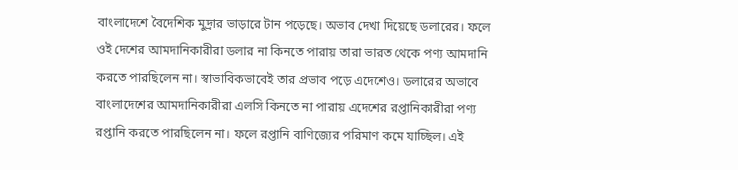বাংলাদেশে বৈদেশিক মুদ্রার ভাড়ারে টান পড়েছে। অভাব দেখা দিয়েছে ডলারের। ফলে ওই দেশের আমদানিকারীরা ডলার না কিনতে পারায় তারা ভারত থেকে পণ্য আমদানি করতে পারছিলেন না। স্বাভাবিকভাবেই তার প্রভাব পড়ে এদেশেও। ডলারের অভাবে বাংলাদেশের আমদানিকারীরা এলসি কিনতে না পারায় এদেশের রপ্তানিকারীরা পণ্য রপ্তানি করতে পারছিলেন না। ফলে রপ্তানি বাণিজ্যের পরিমাণ কমে যাচ্ছিল। এই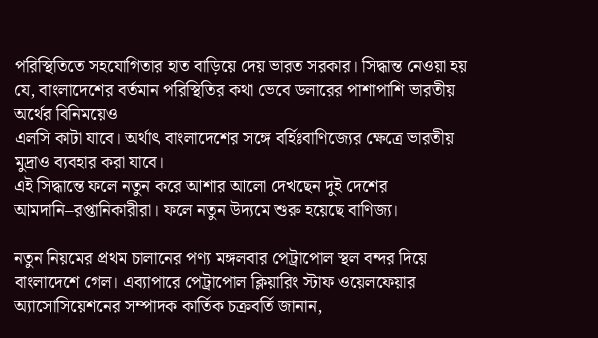পরিস্থিতিতে সহযোগিতার হাত বাড়িয়ে দেয় ভারত সরকার। সিদ্ধান্ত নেওয়া হয় যে, বাংলাদেশের বর্তমান পরিস্থিতির কথা ভেবে ডলারের পাশাপাশি ভারতীয় অর্থের বিনিময়েও
এলসি কাটা যাবে। অর্থাৎ বাংলাদেশের সঙ্গে বর্হিঃবাণিজ্যের ক্ষেত্রে ভারতীয় মুদ্রাও ব্যবহার করা যাবে।
এই সিদ্ধান্তে ফলে নতুন করে আশার আলো দেখছেন দুই দেশের আমদানি–রপ্তানিকারীরা। ফলে নতুন উদ্যমে শুরু হয়েছে বাণিজ্য।

নতুন নিয়মের প্রথম চালানের পণ্য মঙ্গলবার পেট্রাপোল স্থল বন্দর দিয়ে বাংলাদেশে গেল। এব্যাপারে পেট্রাপোল ক্লিয়ারিং স্টাফ ওয়েলফেয়ার অ্যাসোসিয়েশনের সম্পাদক কার্তিক চক্রবর্তি জানান,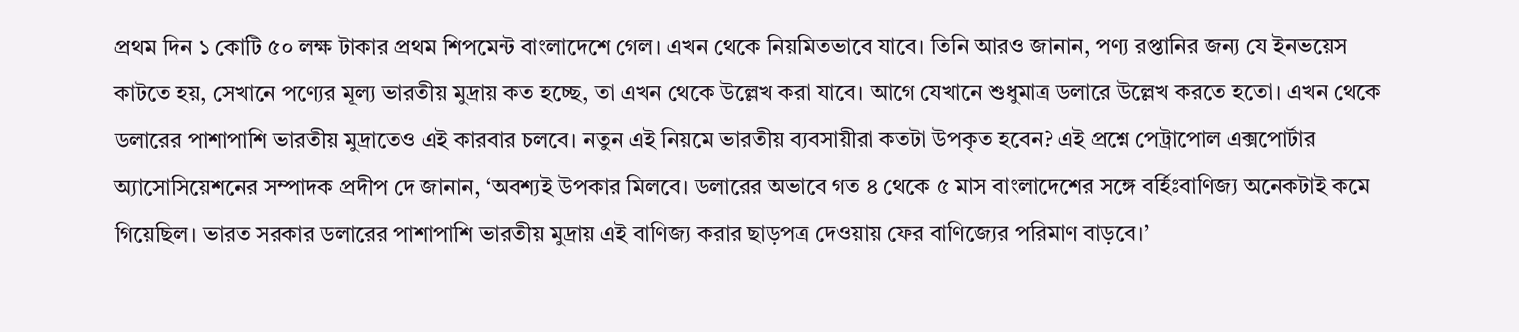প্রথম দিন ১ কোটি ৫০ লক্ষ টাকার প্রথম শিপমেন্ট বাংলাদেশে গেল। এখন থেকে নিয়মিতভাবে যাবে। তিনি আরও জানান, পণ্য রপ্তানির জন্য যে ইনভয়েস কাটতে হয়, সেখানে পণ্যের মূল্য ভারতীয় মুদ্রায় কত হচ্ছে, তা এখন থেকে উল্লেখ করা যাবে। আগে যেখানে শুধুমাত্র ডলারে উল্লেখ করতে হতো। এখন থেকে ডলারের পাশাপাশি ভারতীয় মুদ্রাতেও এই কারবার চলবে। নতুন এই নিয়মে ভারতীয় ব্যবসায়ীরা কতটা উপকৃত হবেন? এই প্রশ্নে পেট্রাপোল এক্সপোর্টার অ্যাসোসিয়েশনের সম্পাদক প্রদীপ দে জানান, ‘অবশ্যই উপকার মিলবে। ডলারের অভাবে গত ৪ থেকে ৫ মাস বাংলাদেশের সঙ্গে বর্হিঃবাণিজ্য অনেকটাই কমে গিয়েছিল। ভারত সরকার ডলারের পাশাপাশি ভারতীয় মুদ্রায় এই বাণিজ্য করার ছাড়পত্র দেওয়ায় ফের বাণিজ্যের পরিমাণ বাড়বে।’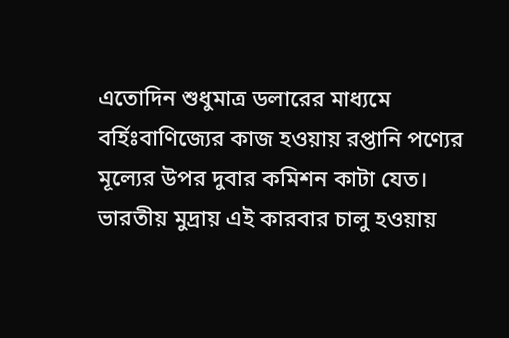এতোদিন শুধুমাত্র ডলারের মাধ্যমে বর্হিঃবাণিজ্যের কাজ হওয়ায় রপ্তানি পণ্যের মূল্যের উপর দুবার কমিশন কাটা যেত। ভারতীয় মুদ্রায় এই কারবার চালু হওয়ায়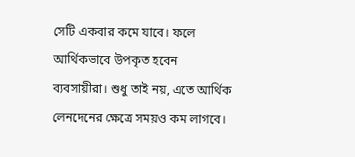সেটি একবার কমে যাবে। ফলে আর্থিকভাবে উপকৃত হবেন ব্যবসায়ীরা। শুধু তাই নয়, এতে আর্থিক লেনদেনের ক্ষেত্রে সময়ও কম লাগবে।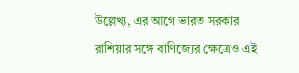উল্লেখ্য, এর আগে ভারত সরকার রাশিয়ার সঙ্গে বাণিজ্যের ক্ষেত্রেও এই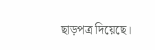ছাড়পত্র দিয়েছে।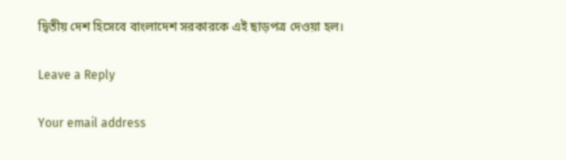দ্বিতীয় দেশ হিসেবে বাংলাদেশ সরকারকে এই ছাড়পত্র দেওয়া হল।

Leave a Reply

Your email address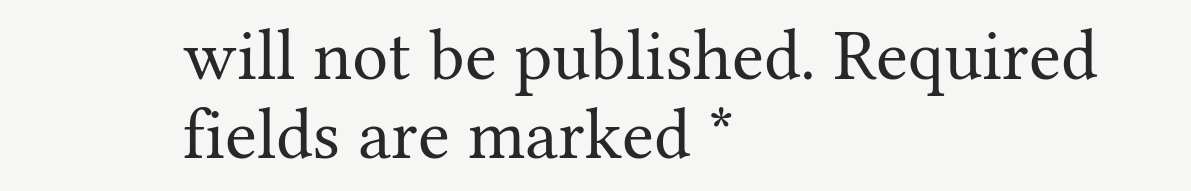will not be published. Required fields are marked *